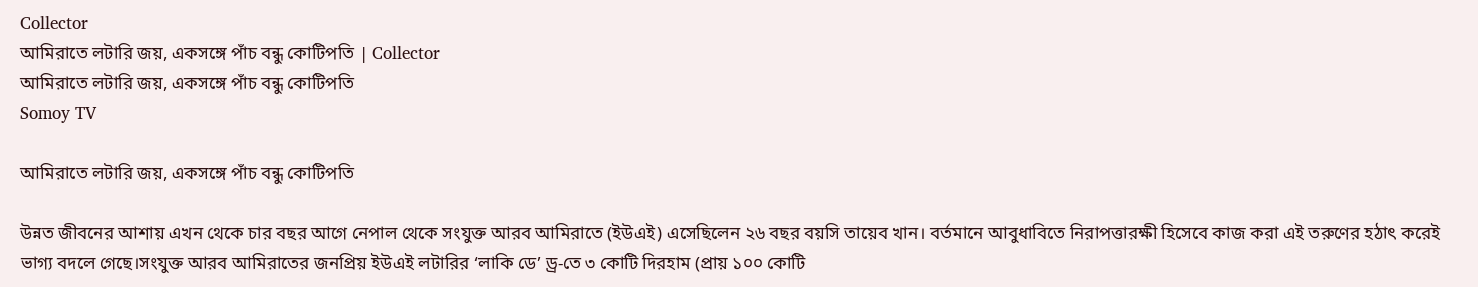Collector
আমিরাতে লটারি জয়, একসঙ্গে পাঁচ বন্ধু কোটিপতি | Collector
আমিরাতে লটারি জয়, একসঙ্গে পাঁচ বন্ধু কোটিপতি
Somoy TV

আমিরাতে লটারি জয়, একসঙ্গে পাঁচ বন্ধু কোটিপতি

উন্নত জীবনের আশায় এখন থেকে চার বছর আগে নেপাল থেকে সংযুক্ত আরব আমিরাতে (ইউএই) এসেছিলেন ২৬ বছর বয়সি তায়েব খান। বর্তমানে আবুধাবিতে নিরাপত্তারক্ষী হিসেবে কাজ করা এই তরুণের হঠাৎ করেই ভাগ্য বদলে গেছে।সংযুক্ত আরব আমিরাতের জনপ্রিয় ইউএই লটারির ‘লাকি ডে’ ড্র-তে ৩ কোটি দিরহাম (প্রায় ১০০ কোটি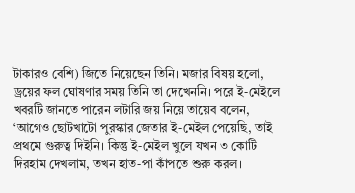টাকারও বেশি) জিতে নিয়েছেন তিনি। মজার বিষয় হলো, ড্রয়ের ফল ঘোষণার সময় তিনি তা দেখেননি। পরে ই-মেইলে খবরটি জানতে পারেন লটারি জয় নিয়ে তায়েব বলেন, ‘আগেও ছোটখাটো পুরস্কার জেতার ই-মেইল পেয়েছি, তাই প্রথমে গুরুত্ব দিইনি। কিন্তু ই-মেইল খুলে যখন ৩ কোটি দিরহাম দেখলাম, তখন হাত-পা কাঁপতে শুরু করল।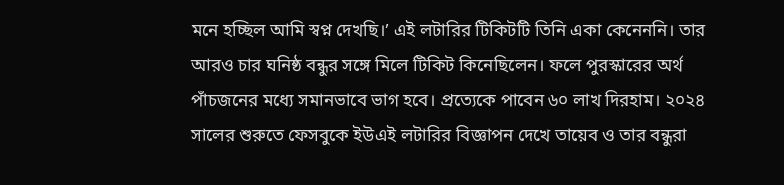মনে হচ্ছিল আমি স্বপ্ন দেখছি।’ এই লটারির টিকিটটি তিনি একা কেনেননি। তার আরও চার ঘনিষ্ঠ বন্ধুর সঙ্গে মিলে টিকিট কিনেছিলেন। ফলে পুরস্কারের অর্থ পাঁচজনের মধ্যে সমানভাবে ভাগ হবে। প্রত্যেকে পাবেন ৬০ লাখ দিরহাম। ২০২৪ সালের শুরুতে ফেসবুকে ইউএই লটারির বিজ্ঞাপন দেখে তায়েব ও তার বন্ধুরা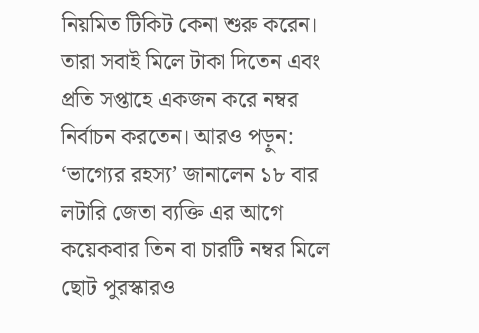নিয়মিত টিকিট কেনা শুরু করেন। তারা সবাই মিলে টাকা দিতেন এবং প্রতি সপ্তাহে একজন করে নম্বর নির্বাচন করতেন। আরও পড়ুন: ‘ভাগ্যের রহস্য’ জানালেন ১৮ বার লটারি জেতা ব্যক্তি এর আগে কয়েকবার তিন বা চারটি নম্বর মিলে ছোট পুরস্কারও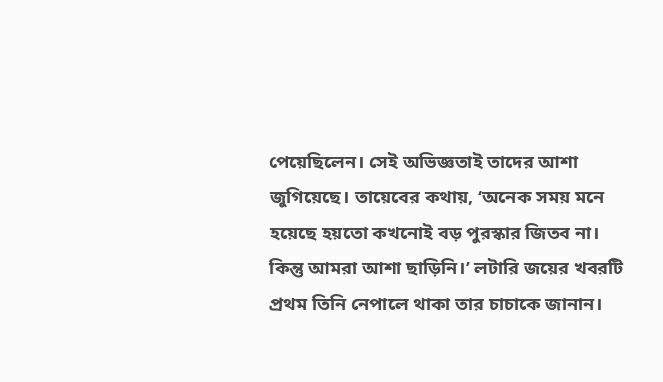পেয়েছিলেন। সেই অভিজ্ঞতাই তাদের আশা জুগিয়েছে। তায়েবের কথায়, ‘অনেক সময় মনে হয়েছে হয়তো কখনোই বড় পুরস্কার জিতব না। কিন্তু আমরা আশা ছাড়িনি।’ লটারি জয়ের খবরটি প্রথম তিনি নেপালে থাকা তার চাচাকে জানান।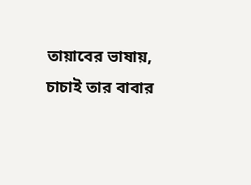তায়াবের ভাষায়, চাচাই তার বাবার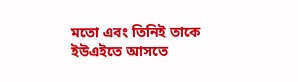মতো এবং তিনিই তাকে ইউএইতে আসতে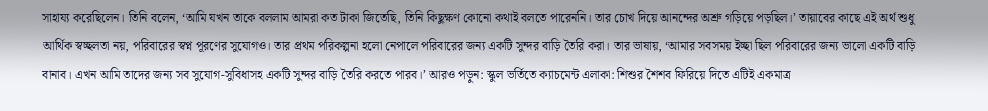সাহায্য করেছিলেন। তিনি বলেন, ‘আমি যখন তাকে বললাম আমরা কত টাকা জিতেছি, তিনি কিছুক্ষণ কোনো কথাই বলতে পারেননি। তার চোখ দিয়ে আনন্দের অশ্রু গড়িয়ে পড়ছিল।’ তায়াবের কাছে এই অর্থ শুধু আর্থিক স্বচ্ছলতা নয়, পরিবারের স্বপ্ন পূরণের সুযোগও। তার প্রথম পরিকল্পনা হলো নেপালে পরিবারের জন্য একটি সুন্দর বাড়ি তৈরি করা। তার ভাষায়, ‘আমার সবসময় ইচ্ছা ছিল পরিবারের জন্য ভালো একটি বাড়ি বানাব। এখন আমি তাদের জন্য সব সুযোগ-সুবিধাসহ একটি সুন্দর বাড়ি তৈরি করতে পারব।’ আরও পড়ুন: স্কুল ভর্তিতে ক্যাচমেন্ট এলাকা: শিশুর শৈশব ফিরিয়ে দিতে এটিই একমাত্র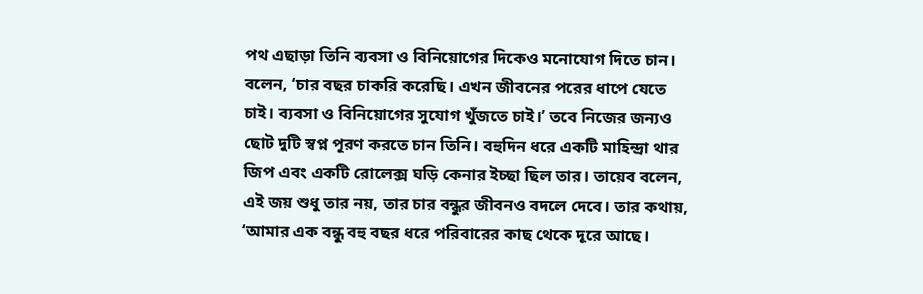পথ এছাড়া তিনি ব্যবসা ও বিনিয়োগের দিকেও মনোযোগ দিতে চান। বলেন, ‘চার বছর চাকরি করেছি। এখন জীবনের পরের ধাপে যেতে চাই। ব্যবসা ও বিনিয়োগের সুযোগ খুঁজতে চাই।’ তবে নিজের জন্যও ছোট দুটি স্বপ্ন পূরণ করতে চান তিনি। বহুদিন ধরে একটি মাহিন্দ্রা থার জিপ এবং একটি রোলেক্স ঘড়ি কেনার ইচ্ছা ছিল তার। তায়েব বলেন, এই জয় শুধু তার নয়, তার চার বন্ধুর জীবনও বদলে দেবে। তার কথায়, ‘আমার এক বন্ধু বহু বছর ধরে পরিবারের কাছ থেকে দূরে আছে।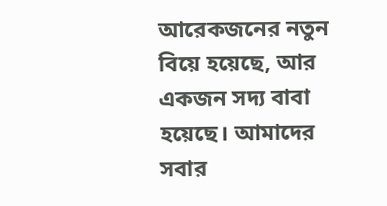আরেকজনের নতুন বিয়ে হয়েছে, আর একজন সদ্য বাবা হয়েছে। আমাদের সবার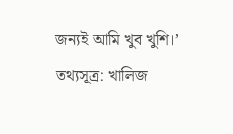জন্যই আমি খুব খুশি।’ তথ্যসূত্র: খালিজ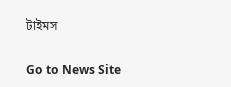টাইমস

Go to News Site